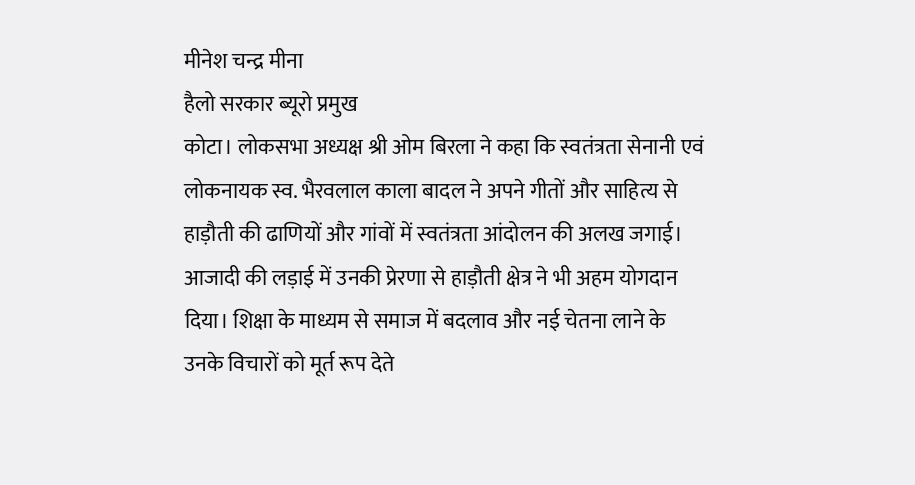मीनेश चन्द्र मीना
हैलो सरकार ब्यूरो प्रमुख
कोटा। लोकसभा अध्यक्ष श्री ओम बिरला ने कहा कि स्वतंत्रता सेनानी एवं लोकनायक स्व. भैरवलाल काला बादल ने अपने गीतों और साहित्य से हाड़ौती की ढाणियों और गांवों में स्वतंत्रता आंदोलन की अलख जगाई। आजादी की लड़ाई में उनकी प्रेरणा से हाड़ौती क्षेत्र ने भी अहम योगदान दिया। शिक्षा के माध्यम से समाज में बदलाव और नई चेतना लाने के उनके विचारों को मूर्त रूप देते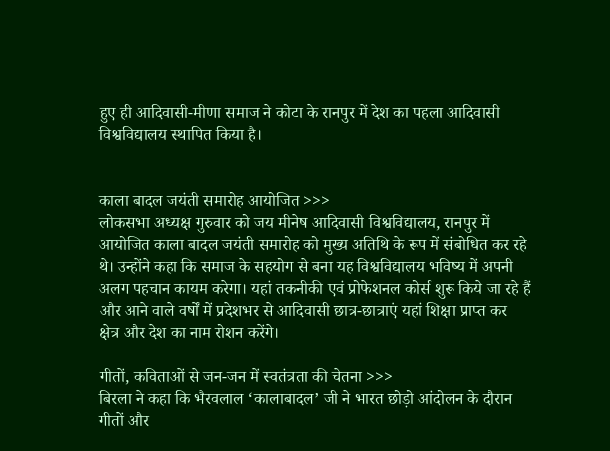हुए ही आदिवासी-मीणा समाज ने कोटा के रानपुर में देश का पहला आदिवासी विश्वविद्यालय स्थापित किया है।


काला बादल जयंती समारोह आयोजित >>>
लोकसभा अध्यक्ष गुरुवार को जय मीनेष आदिवासी विश्वविद्यालय, रानपुर में आयोजित काला बादल जयंती समारोह को मुख्य अतिथि के रूप में संबोधित कर रहे थे। उन्होंने कहा कि समाज के सहयोग से बना यह विश्वविद्यालय भविष्य में अपनी अलग पहचान कायम करेगा। यहां तकनीकी एवं प्रोफेशनल कोर्स शुरू किये जा रहे हैं और आने वाले वर्षों में प्रदेशभर से आदिवासी छात्र-छात्राएं यहां शिक्षा प्राप्त कर क्षेत्र और देश का नाम रोशन करेंगे।

गीतों, कविताओं से जन-जन में स्वतंत्रता की चेतना >>>
बिरला ने कहा कि भैरवलाल ‘कालाबादल’ जी ने भारत छोड़ो आंदोलन के दौरान गीतों और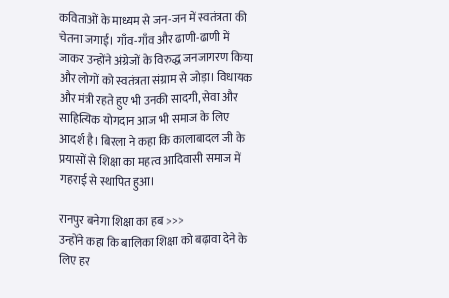कविताओं के माध्यम से जन-जन में स्वतंत्रता की चेतना जगाई। गाँव-गाँव और ढाणी-ढाणी में जाकर उन्होंने अंग्रेजों के विरुद्ध जनजागरण किया और लोगों को स्वतंत्रता संग्राम से जोड़ा। विधायक और मंत्री रहते हुए भी उनकी सादगी, सेवा और साहित्यिक योगदान आज भी समाज के लिए आदर्श है। बिरला ने कहा कि कालाबादल जी के प्रयासों से शिक्षा का महत्व आदिवासी समाज में गहराई से स्थापित हुआ।

रानपुर बनेगा शिक्षा का हब >>>
उन्होंने कहा कि बालिका शिक्षा को बढ़ावा देने के लिए हर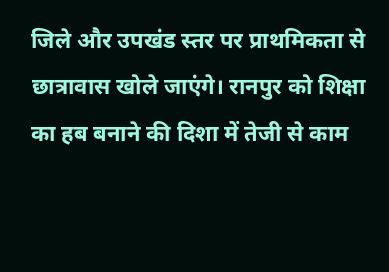जिले और उपखंड स्तर पर प्राथमिकता से छात्रावास खोले जाएंगे। रानपुर को शिक्षा का हब बनाने की दिशा में तेजी से काम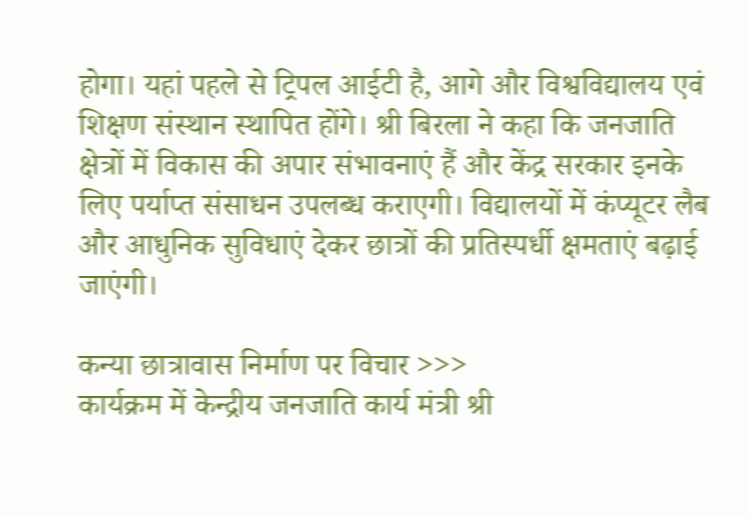होगा। यहां पहले से ट्रिपल आईटी है, आगे और विश्वविद्यालय एवं शिक्षण संस्थान स्थापित होंगे। श्री बिरला ने कहा कि जनजाति क्षेत्रों में विकास की अपार संभावनाएं हैं और केंद्र सरकार इनके लिए पर्याप्त संसाधन उपलब्ध कराएगी। विद्यालयों में कंप्यूटर लैब और आधुनिक सुविधाएं देकर छात्रों की प्रतिस्पर्धी क्षमताएं बढ़ाई जाएंगी।

कन्या छात्रावास निर्माण पर विचार >>>
कार्यक्रम में केन्द्रीय जनजाति कार्य मंत्री श्री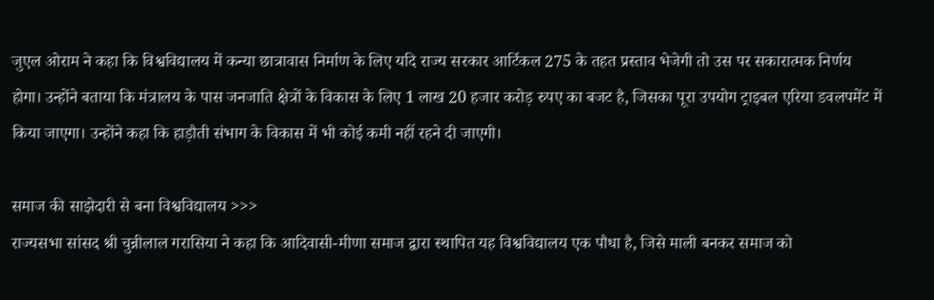जुएल ओराम ने कहा कि विश्वविद्यालय में कन्या छात्रावास निर्माण के लिए यदि राज्य सरकार आर्टिकल 275 के तहत प्रस्ताव भेजेगी तो उस पर सकारात्मक निर्णय होगा। उन्होंने बताया कि मंत्रालय के पास जनजाति क्षेत्रों के विकास के लिए 1 लाख 20 हजार करोड़ रुपए का बजट है, जिसका पूरा उपयोग ट्राइबल एरिया डवलपमेंट में किया जाएगा। उन्होंने कहा कि हाड़ौती संभाग के विकास में भी कोई कमी नहीं रहने दी जाएगी।

समाज की साझेदारी से बना विश्वविद्यालय >>>
राज्यसभा सांसद श्री चुन्नीलाल गरासिया ने कहा कि आदिवासी-मीणा समाज द्वारा स्थापित यह विश्वविद्यालय एक पौधा है, जिसे माली बनकर समाज को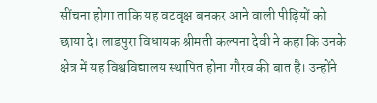सींचना होगा ताकि यह वटवृक्ष बनकर आने वाली पीढ़ियों को छाया दे। लाडपुरा विधायक श्रीमती कल्पना देवी ने कहा कि उनके क्षेत्र में यह विश्वविद्यालय स्थापित होना गौरव की बात है। उन्होंने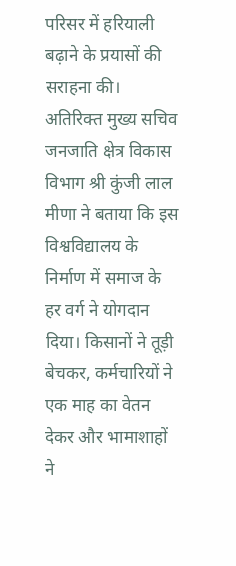परिसर में हरियाली बढ़ाने के प्रयासों की सराहना की।
अतिरिक्त मुख्य सचिव जनजाति क्षेत्र विकास विभाग श्री कुंजी लाल मीणा ने बताया कि इस विश्वविद्यालय के निर्माण में समाज के हर वर्ग ने योगदान दिया। किसानों ने तूड़ी बेचकर, कर्मचारियों ने एक माह का वेतन देकर और भामाशाहों ने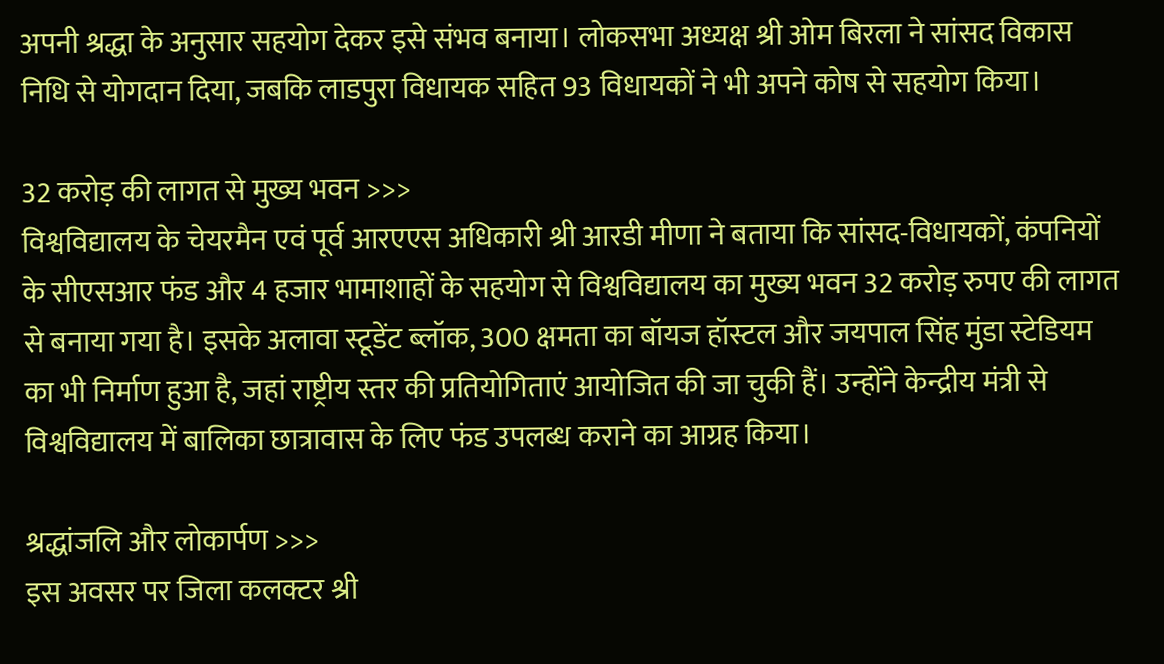अपनी श्रद्धा के अनुसार सहयोग देकर इसे संभव बनाया। लोकसभा अध्यक्ष श्री ओम बिरला ने सांसद विकास निधि से योगदान दिया, जबकि लाडपुरा विधायक सहित 93 विधायकों ने भी अपने कोष से सहयोग किया।

32 करोड़ की लागत से मुख्य भवन >>>
विश्वविद्यालय के चेयरमैन एवं पूर्व आरएएस अधिकारी श्री आरडी मीणा ने बताया कि सांसद-विधायकों, कंपनियों के सीएसआर फंड और 4 हजार भामाशाहों के सहयोग से विश्वविद्यालय का मुख्य भवन 32 करोड़ रुपए की लागत से बनाया गया है। इसके अलावा स्टूडेंट ब्लॉक, 300 क्षमता का बॉयज हॉस्टल और जयपाल सिंह मुंडा स्टेडियम का भी निर्माण हुआ है, जहां राष्ट्रीय स्तर की प्रतियोगिताएं आयोजित की जा चुकी हैं। उन्होंने केन्द्रीय मंत्री से विश्वविद्यालय में बालिका छात्रावास के लिए फंड उपलब्ध कराने का आग्रह किया।

श्रद्धांजलि और लोकार्पण >>>
इस अवसर पर जिला कलक्टर श्री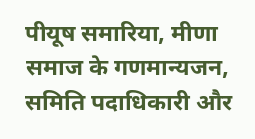पीयूष समारिया, मीणा समाज के गणमान्यजन, समिति पदाधिकारी और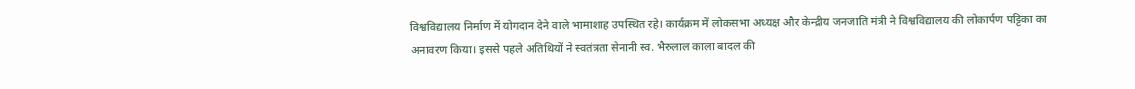विश्वविद्यालय निर्माण में योगदान देने वाले भामाशाह उपस्थित रहे। कार्यक्रम में लोकसभा अध्यक्ष और केन्द्रीय जनजाति मंत्री ने विश्वविद्यालय की लोकार्पण पट्टिका का अनावरण किया। इससे पहले अतिथियों ने स्वतंत्रता सेनानी स्व. भैरुलाल काला बादल की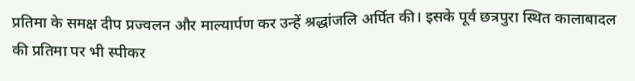प्रतिमा के समक्ष दीप प्रज्वलन और माल्यार्पण कर उन्हें श्रद्धांजलि अर्पित की। इसके पूर्व छत्रपुरा स्थित कालाबादल की प्रतिमा पर भी स्पीकर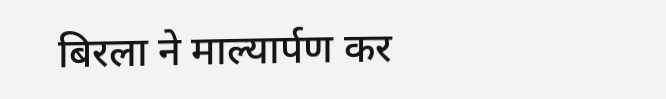बिरला ने माल्यार्पण कर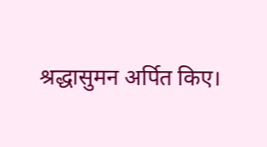श्रद्धासुमन अर्पित किए।